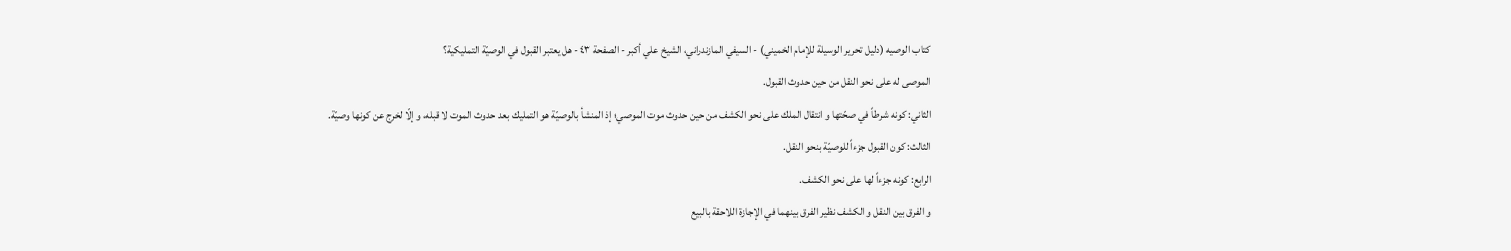كتاب الوصيه (دليل تحرير الوسيلة للإمام الخميني) - السيفي المازندراني، الشيخ علي أكبر - الصفحة ٤٣ - هل يعتبر القبول في الوصيّة التمليكية؟
الموصى له على نحو النقل من حين حدوث القبول.
الثاني: كونه شرطاً في صحّتها و انتقال الملك على نحو الكشف من حين حدوث موت الموصي؛ إذ المنشأ بالوصيّة هو التمليك بعد حدوث الموت لا قبله، و إلّا لخرج عن كونها وصيّة.
الثالث: كون القبول جزءاً للوصيّة بنحو النقل.
الرابع: كونه جزءاً لها على نحو الكشف.
و الفرق بين النقل و الكشف نظير الفرق بينهما في الإجازة اللاحقة بالبيع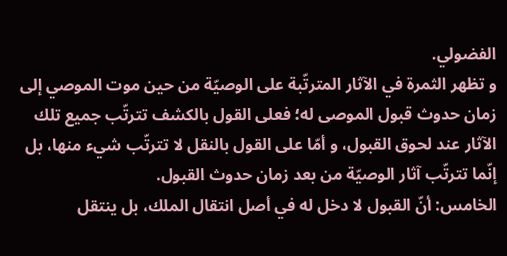الفضولي.
و تظهر الثمرة في الآثار المترتّبة على الوصيّة من حين موت الموصي إلى زمان حدوث قبول الموصى له؛ فعلى القول بالكشف تترتّب جميع تلك الآثار عند لحوق القبول، و أمّا على القول بالنقل لا تترتّب شيء منها، بل إنّما تترتّب آثار الوصيّة من بعد زمان حدوث القبول.
الخامس: أنّ القبول لا دخل له في أصل انتقال الملك، بل ينتقل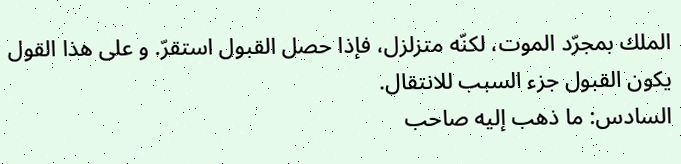الملك بمجرّد الموت، لكنّه متزلزل، فإذا حصل القبول استقرّ. و على هذا القول يكون القبول جزء السبب للانتقال.
السادس: ما ذهب إليه صاحب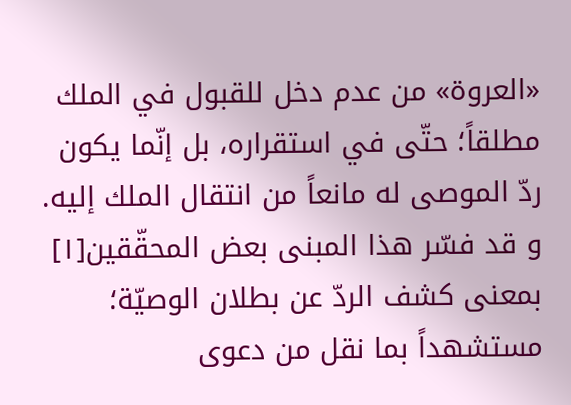«العروة» من عدم دخل للقبول في الملك مطلقاً؛ حتّى في استقراره، بل إنّما يكون ردّ الموصى له مانعاً من انتقال الملك إليه.
و قد فسّر هذا المبنى بعض المحقّقين[١] بمعنى كشف الردّ عن بطلان الوصيّة؛ مستشهداً بما نقل من دعوى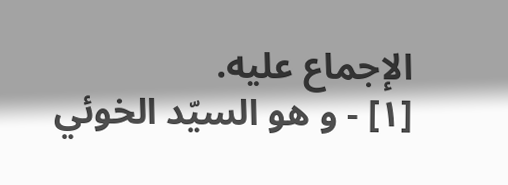الإجماع عليه.
[١] - و هو السيّد الخوئي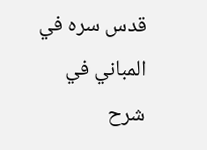قدس سره في المباني في شرح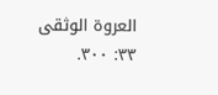العروة الوثقى ٣٣: ٣٠٠.